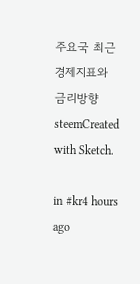주요국 최근 경제지표와 금리방향steemCreated with Sketch.

in #kr4 hours ago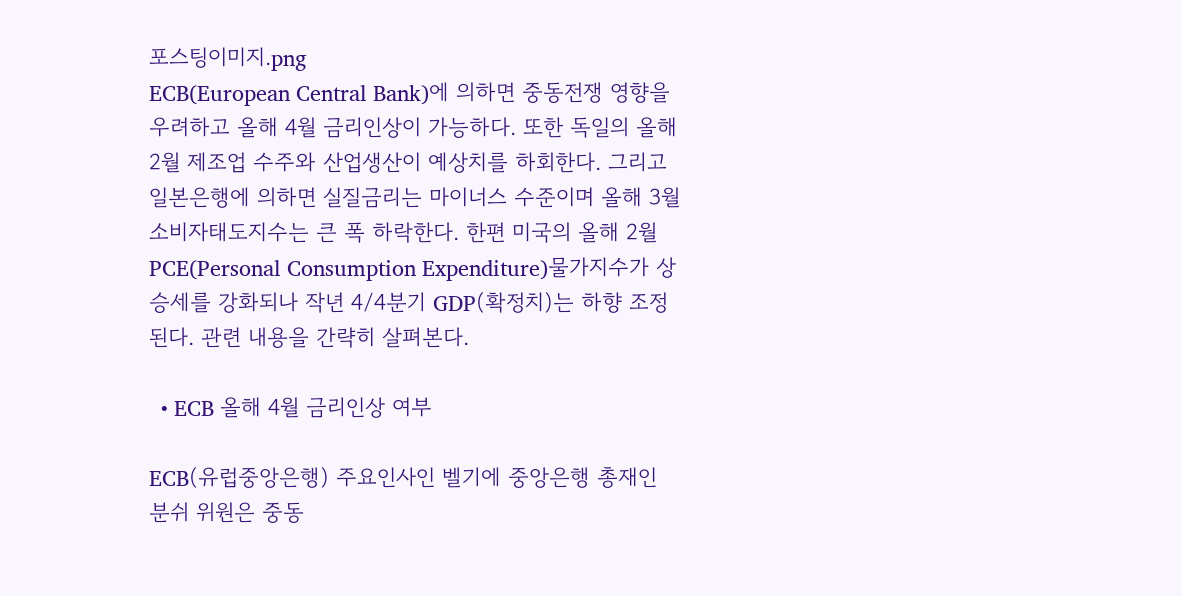포스팅이미지.png
ECB(European Central Bank)에 의하면 중동전쟁 영향을 우려하고 올해 4월 금리인상이 가능하다. 또한 독일의 올해 2월 제조업 수주와 산업생산이 예상치를 하회한다. 그리고 일본은행에 의하면 실질금리는 마이너스 수준이며 올해 3월 소비자태도지수는 큰 폭 하락한다. 한편 미국의 올해 2월 PCE(Personal Consumption Expenditure)물가지수가 상승세를 강화되나 작년 4/4분기 GDP(확정치)는 하향 조정된다. 관련 내용을 간략히 살펴본다.

  • ECB 올해 4월 금리인상 여부

ECB(유럽중앙은행) 주요인사인 벨기에 중앙은행 총재인 분쉬 위원은 중동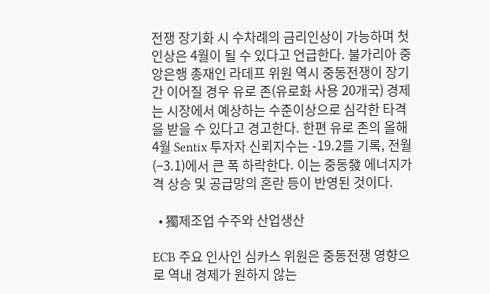전쟁 장기화 시 수차례의 금리인상이 가능하며 첫 인상은 4월이 될 수 있다고 언급한다. 불가리아 중앙은행 총재인 라데프 위원 역시 중동전쟁이 장기간 이어질 경우 유로 존(유로화 사용 20개국) 경제는 시장에서 예상하는 수준이상으로 심각한 타격을 받을 수 있다고 경고한다. 한편 유로 존의 올해 4월 Sentix 투자자 신뢰지수는 -19.2를 기록, 전월(−3.1)에서 큰 폭 하락한다. 이는 중동發 에너지가격 상승 및 공급망의 혼란 등이 반영된 것이다.

  • 獨제조업 수주와 산업생산

ECB 주요 인사인 심카스 위원은 중동전쟁 영향으로 역내 경제가 원하지 않는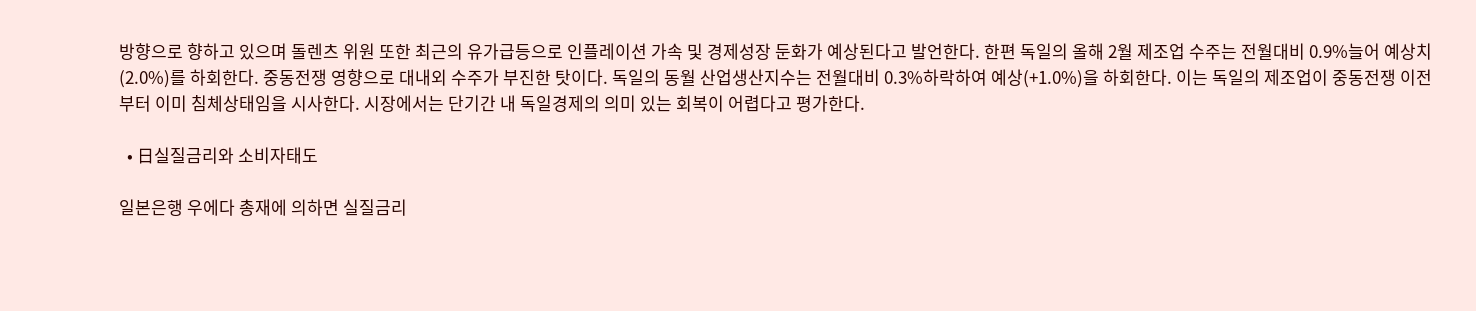방향으로 향하고 있으며 돌렌츠 위원 또한 최근의 유가급등으로 인플레이션 가속 및 경제성장 둔화가 예상된다고 발언한다. 한편 독일의 올해 2월 제조업 수주는 전월대비 0.9%늘어 예상치(2.0%)를 하회한다. 중동전쟁 영향으로 대내외 수주가 부진한 탓이다. 독일의 동월 산업생산지수는 전월대비 0.3%하락하여 예상(+1.0%)을 하회한다. 이는 독일의 제조업이 중동전쟁 이전부터 이미 침체상태임을 시사한다. 시장에서는 단기간 내 독일경제의 의미 있는 회복이 어렵다고 평가한다.

  • 日실질금리와 소비자태도

일본은행 우에다 총재에 의하면 실질금리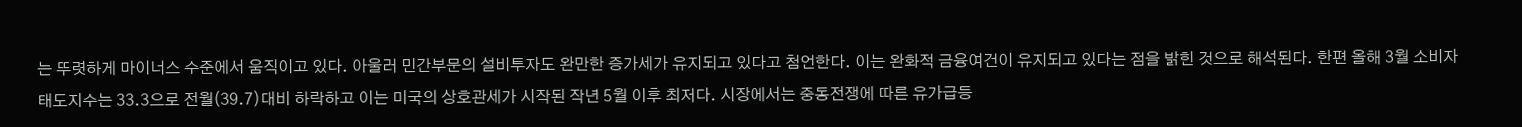는 뚜렷하게 마이너스 수준에서 움직이고 있다. 아울러 민간부문의 설비투자도 완만한 증가세가 유지되고 있다고 첨언한다. 이는 완화적 금융여건이 유지되고 있다는 점을 밝힌 것으로 해석된다. 한편 올해 3월 소비자태도지수는 33.3으로 전월(39.7)대비 하락하고 이는 미국의 상호관세가 시작된 작년 5월 이후 최저다. 시장에서는 중동전쟁에 따른 유가급등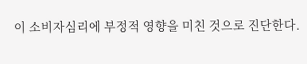이 소비자심리에 부정적 영향을 미친 것으로 진단한다.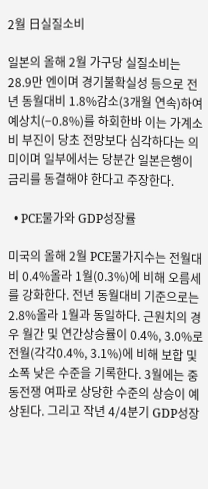2월 日실질소비

일본의 올해 2월 가구당 실질소비는 28.9만 엔이며 경기불확실성 등으로 전년 동월대비 1.8%감소(3개월 연속)하여 예상치(−0.8%)를 하회한바 이는 가계소비 부진이 당초 전망보다 심각하다는 의미이며 일부에서는 당분간 일본은행이 금리를 동결해야 한다고 주장한다.

  • PCE물가와 GDP성장률

미국의 올해 2월 PCE물가지수는 전월대비 0.4%올라 1월(0.3%)에 비해 오름세를 강화한다. 전년 동월대비 기준으로는 2.8%올라 1월과 동일하다. 근원치의 경우 월간 및 연간상승률이 0.4%, 3.0%로 전월(각각0.4%, 3.1%)에 비해 보합 및 소폭 낮은 수준을 기록한다. 3월에는 중동전쟁 여파로 상당한 수준의 상승이 예상된다. 그리고 작년 4/4분기 GDP성장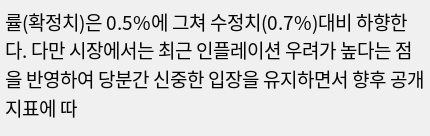률(확정치)은 0.5%에 그쳐 수정치(0.7%)대비 하향한다. 다만 시장에서는 최근 인플레이션 우려가 높다는 점을 반영하여 당분간 신중한 입장을 유지하면서 향후 공개지표에 따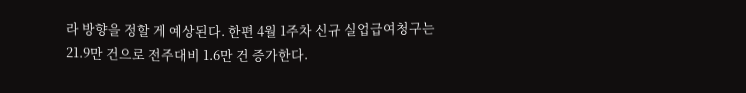라 방향을 정할 게 예상된다. 한편 4월 1주차 신규 실업급여청구는 21.9만 건으로 전주대비 1.6만 건 증가한다.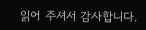읽어 주셔서 감사합니다.